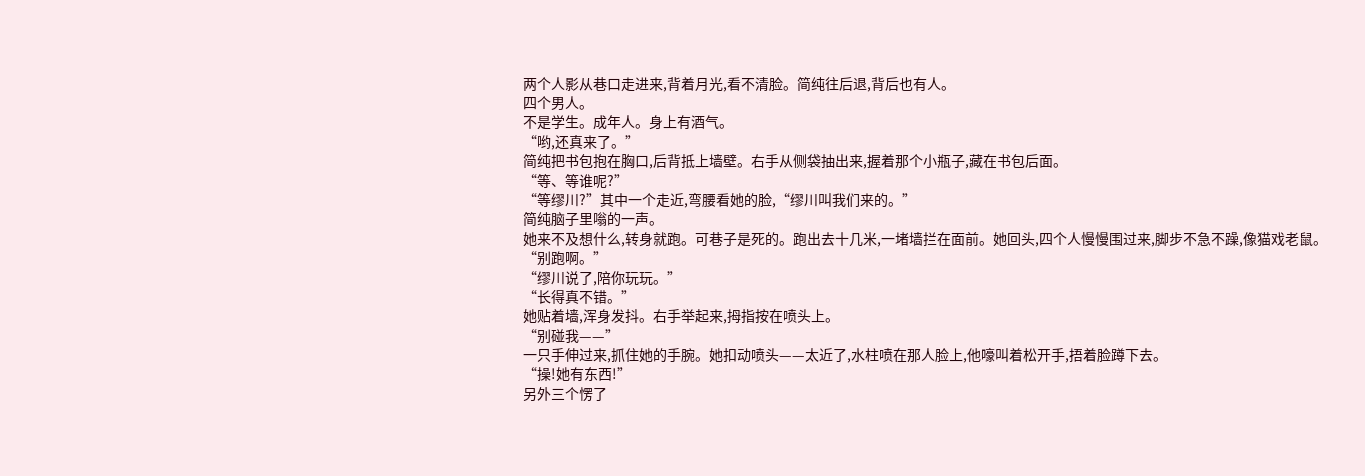两个人影从巷口走进来,背着月光,看不清脸。简纯往后退,背后也有人。
四个男人。
不是学生。成年人。身上有酒气。
“哟,还真来了。”
简纯把书包抱在胸口,后背抵上墙壁。右手从侧袋抽出来,握着那个小瓶子,藏在书包后面。
“等、等谁呢?”
“等缪川?”其中一个走近,弯腰看她的脸,“缪川叫我们来的。”
简纯脑子里嗡的一声。
她来不及想什么,转身就跑。可巷子是死的。跑出去十几米,一堵墙拦在面前。她回头,四个人慢慢围过来,脚步不急不躁,像猫戏老鼠。
“别跑啊。”
“缪川说了,陪你玩玩。”
“长得真不错。”
她贴着墙,浑身发抖。右手举起来,拇指按在喷头上。
“别碰我——”
一只手伸过来,抓住她的手腕。她扣动喷头——太近了,水柱喷在那人脸上,他嚎叫着松开手,捂着脸蹲下去。
“操!她有东西!”
另外三个愣了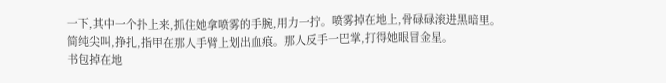一下,其中一个扑上来,抓住她拿喷雾的手腕,用力一拧。喷雾掉在地上,骨碌碌滚进黑暗里。
简纯尖叫,挣扎,指甲在那人手臂上划出血痕。那人反手一巴掌,打得她眼冒金星。
书包掉在地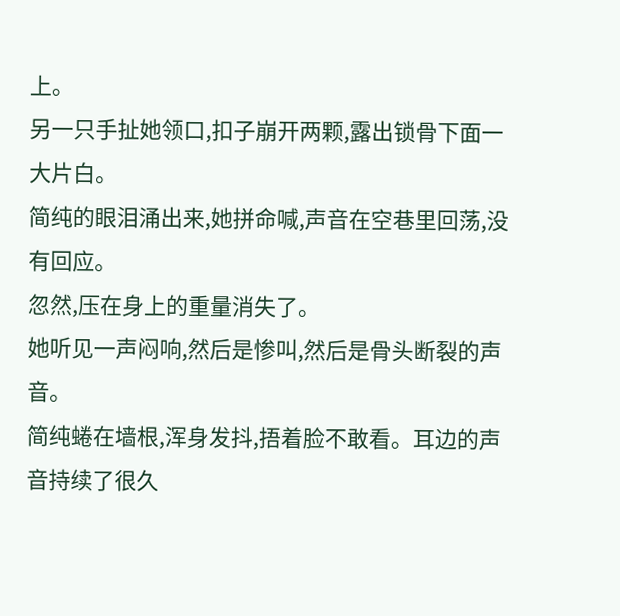上。
另一只手扯她领口,扣子崩开两颗,露出锁骨下面一大片白。
简纯的眼泪涌出来,她拼命喊,声音在空巷里回荡,没有回应。
忽然,压在身上的重量消失了。
她听见一声闷响,然后是惨叫,然后是骨头断裂的声音。
简纯蜷在墙根,浑身发抖,捂着脸不敢看。耳边的声音持续了很久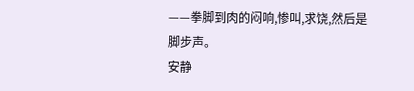——拳脚到肉的闷响,惨叫,求饶,然后是脚步声。
安静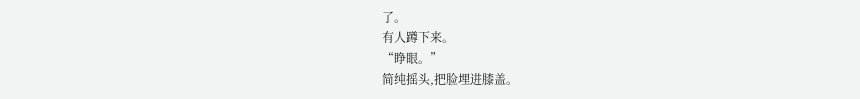了。
有人蹲下来。
“睁眼。”
简纯摇头,把脸埋进膝盖。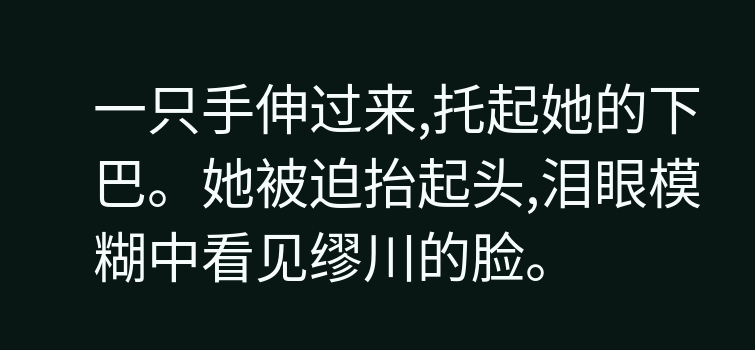一只手伸过来,托起她的下巴。她被迫抬起头,泪眼模糊中看见缪川的脸。